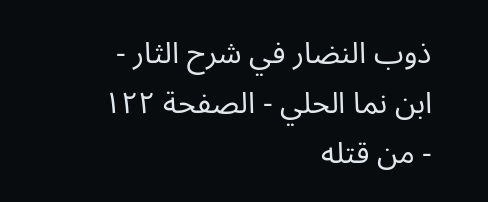ذوب النضار في شرح الثار - ابن نما الحلي - الصفحة ١٢٢ - من قتله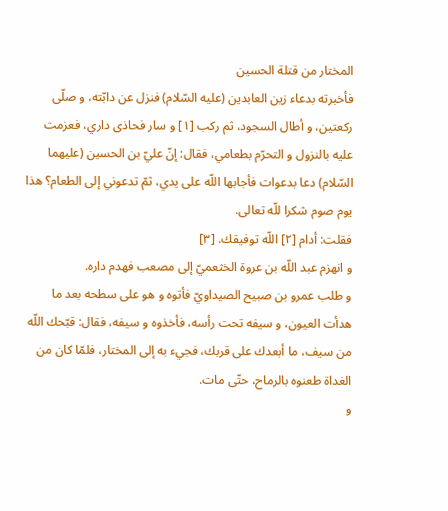المختار من قتلة الحسين
فأخبرته بدعاء زين العابدين (عليه السّلام) فنزل عن دابّته، و صلّى ركعتين، و أطال السجود، ثم ركب [١] و سار فحاذى داري، فعزمت عليه بالنزول و التحرّم بطعامي، فقال: إنّ عليّ بن الحسين (عليهما السّلام) دعا بدعوات فأجابها اللّه على يدي، ثمّ تدعوني إلى الطعام؟ هذا يوم صوم شكرا للّه تعالى.
فقلت: أدام [٢] اللّه توفيقك. [٣]
و انهزم عبد اللّه بن عروة الخثعميّ إلى مصعب فهدم داره.
و طلب عمرو بن صبيح الصيداويّ فأتوه و هو على سطحه بعد ما هدأت العيون، و سيفه تحت رأسه، فأخذوه و سيفه، فقال: قبّحك اللّه من سيف، ما أبعدك على قربك، فجيء به إلى المختار، فلمّا كان من الغداة طعنوه بالرماح، حتّى مات.
و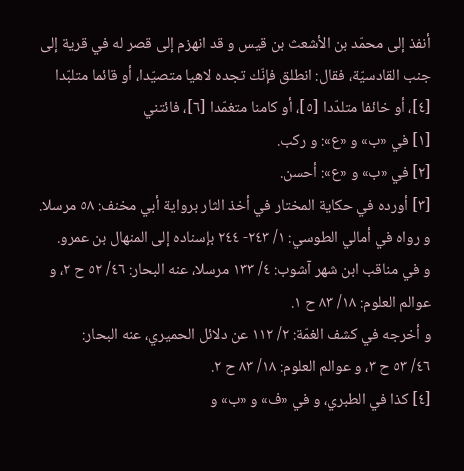أنفذ إلى محمّد بن الأشعث بن قيس و قد انهزم إلى قصر له في قرية إلى جنب القادسيّة، فقال: انطلق فإنّك تجده لاهيا متصيّدا، أو قائما متلبّدا [٤]، أو خائفا متلدّدا [٥]، أو كامنا متغمّدا [٦]، فائتني
[١] في «ب» و «ع»: و ركب.
[٢] في «ب» و «ع»: أحسن.
[٣] أورده في حكاية المختار في أخذ الثار برواية أبي مخنف: ٥٨ مرسلا.
و رواه في أمالي الطوسي: ١/ ٢٤٣- ٢٤٤ بإسناده إلى المنهال بن عمرو.
و في مناقب ابن شهر آشوب: ٤/ ١٣٣ مرسلا، عنه البحار: ٤٦/ ٥٢ ح ٢، و عوالم العلوم: ١٨/ ٨٣ ح ١.
و أخرجه في كشف الغمّة: ٢/ ١١٢ عن دلائل الحميري، عنه البحار:
٤٦/ ٥٣ ح ٣، و عوالم العلوم: ١٨/ ٨٣ ح ٢.
[٤] كذا في الطبري، و في «ف» و «ب» و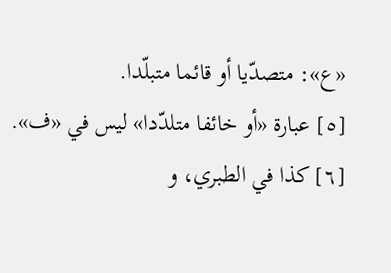«ع»: متصدّيا أو قائما متبلّدا.
[٥] عبارة «أو خائفا متلدّدا» ليس في «ف».
[٦] كذا في الطبري، و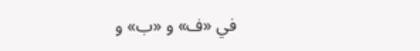في «ف» و «ب» و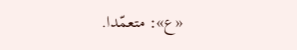«ع»: متعمّدا.